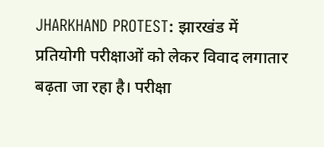JHARKHAND PROTEST: झारखंड में प्रतियोगी परीक्षाओं को लेकर विवाद लगातार बढ़ता जा रहा है। परीक्षा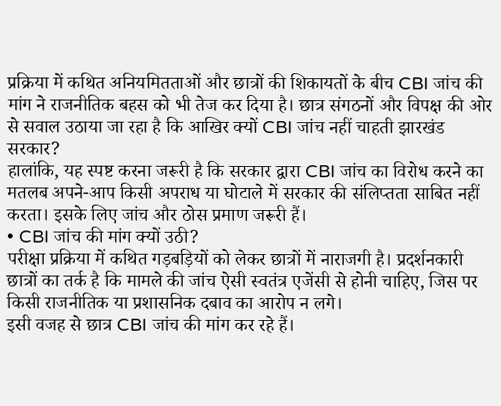प्रक्रिया में कथित अनियमितताओं और छात्रों की शिकायतों के बीच CBI जांच की मांग ने राजनीतिक बहस को भी तेज कर दिया है। छात्र संगठनों और विपक्ष की ओर से सवाल उठाया जा रहा है कि आखिर क्यों CBI जांच नहीं चाहती झारखंड सरकार?
हालांकि, यह स्पष्ट करना जरूरी है कि सरकार द्वारा CBI जांच का विरोध करने का मतलब अपने-आप किसी अपराध या घोटाले में सरकार की संलिप्तता साबित नहीं करता। इसके लिए जांच और ठोस प्रमाण जरूरी हैं।
• CBI जांच की मांग क्यों उठी?
परीक्षा प्रक्रिया में कथित गड़बड़ियों को लेकर छात्रों में नाराजगी है। प्रदर्शनकारी छात्रों का तर्क है कि मामले की जांच ऐसी स्वतंत्र एजेंसी से होनी चाहिए, जिस पर किसी राजनीतिक या प्रशासनिक दबाव का आरोप न लगे।
इसी वजह से छात्र CBI जांच की मांग कर रहे हैं।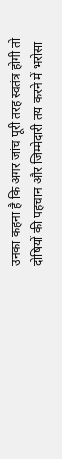उनका कहना है कि अगर जांच पूरी तरह स्वतंत्र होगी तो दोषियों की पहचान और जिम्मेदारी तय करने में भरोसा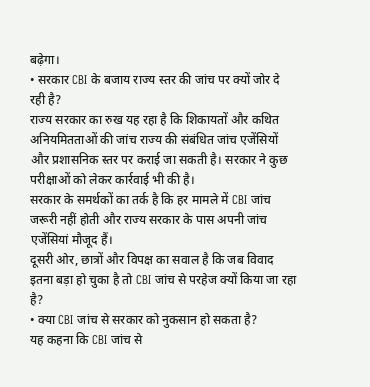बढ़ेगा।
• सरकार CBI के बजाय राज्य स्तर की जांच पर क्यों जोर दे रही है?
राज्य सरकार का रुख यह रहा है कि शिकायतों और कथित अनियमितताओं की जांच राज्य की संबंधित जांच एजेंसियों और प्रशासनिक स्तर पर कराई जा सकती है। सरकार ने कुछ परीक्षाओं को लेकर कार्रवाई भी की है।
सरकार के समर्थकों का तर्क है कि हर मामले में CBI जांच जरूरी नहीं होती और राज्य सरकार के पास अपनी जांच एजेंसियां मौजूद हैं।
दूसरी ओर, छात्रों और विपक्ष का सवाल है कि जब विवाद इतना बड़ा हो चुका है तो CBI जांच से परहेज क्यों किया जा रहा है?
• क्या CBI जांच से सरकार को नुकसान हो सकता है?
यह कहना कि CBI जांच से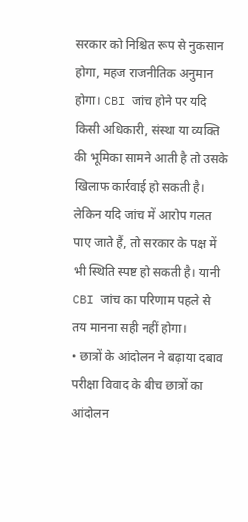सरकार को निश्चित रूप से नुकसान होगा, महज राजनीतिक अनुमान होगा। CBI जांच होने पर यदि किसी अधिकारी, संस्था या व्यक्ति की भूमिका सामने आती है तो उसके खिलाफ कार्रवाई हो सकती है।
लेकिन यदि जांच में आरोप गलत पाए जाते हैं, तो सरकार के पक्ष में भी स्थिति स्पष्ट हो सकती है। यानी CBI जांच का परिणाम पहले से तय मानना सही नहीं होगा।
• छात्रों के आंदोलन ने बढ़ाया दबाव
परीक्षा विवाद के बीच छात्रों का आंदोलन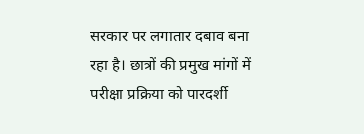सरकार पर लगातार दबाव बना रहा है। छात्रों की प्रमुख मांगों में परीक्षा प्रक्रिया को पारदर्शी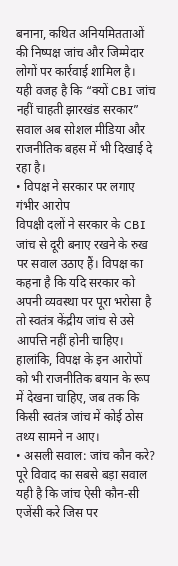बनाना, कथित अनियमितताओं की निष्पक्ष जांच और जिम्मेदार लोगों पर कार्रवाई शामिल है।
यही वजह है कि “क्यों CBI जांच नहीं चाहती झारखंड सरकार” सवाल अब सोशल मीडिया और राजनीतिक बहस में भी दिखाई दे रहा है।
• विपक्ष ने सरकार पर लगाए गंभीर आरोप
विपक्षी दलों ने सरकार के CBI जांच से दूरी बनाए रखने के रुख पर सवाल उठाए हैं। विपक्ष का कहना है कि यदि सरकार को अपनी व्यवस्था पर पूरा भरोसा है तो स्वतंत्र केंद्रीय जांच से उसे आपत्ति नहीं होनी चाहिए।
हालांकि, विपक्ष के इन आरोपों को भी राजनीतिक बयान के रूप में देखना चाहिए, जब तक कि किसी स्वतंत्र जांच में कोई ठोस तथ्य सामने न आए।
• असली सवाल: जांच कौन करे?
पूरे विवाद का सबसे बड़ा सवाल यही है कि जांच ऐसी कौन-सी एजेंसी करे जिस पर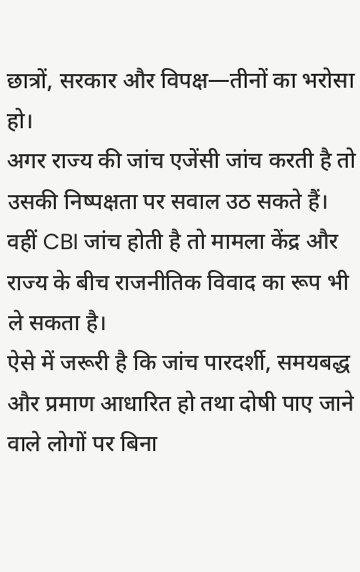छात्रों, सरकार और विपक्ष—तीनों का भरोसा हो।
अगर राज्य की जांच एजेंसी जांच करती है तो उसकी निष्पक्षता पर सवाल उठ सकते हैं। वहीं CBI जांच होती है तो मामला केंद्र और राज्य के बीच राजनीतिक विवाद का रूप भी ले सकता है।
ऐसे में जरूरी है कि जांच पारदर्शी, समयबद्ध और प्रमाण आधारित हो तथा दोषी पाए जाने वाले लोगों पर बिना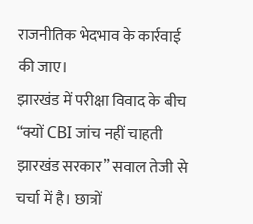राजनीतिक भेदभाव के कार्रवाई की जाए।
झारखंड में परीक्षा विवाद के बीच “क्यों CBI जांच नहीं चाहती झारखंड सरकार” सवाल तेजी से चर्चा में है। छात्रों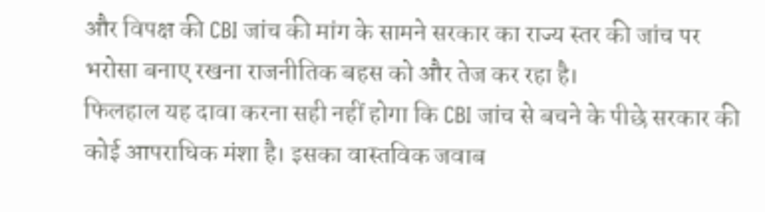और विपक्ष की CBI जांच की मांग के सामने सरकार का राज्य स्तर की जांच पर भरोसा बनाए रखना राजनीतिक बहस को और तेज कर रहा है।
फिलहाल यह दावा करना सही नहीं होगा कि CBI जांच से बचने के पीछे सरकार की कोई आपराधिक मंशा है। इसका वास्तविक जवाब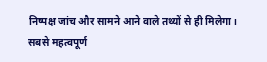निष्पक्ष जांच और सामने आने वाले तथ्यों से ही मिलेगा।
सबसे महत्वपूर्ण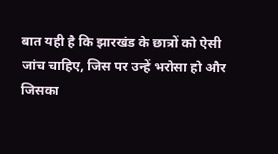बात यही है कि झारखंड के छात्रों को ऐसी जांच चाहिए, जिस पर उन्हें भरोसा हो और जिसका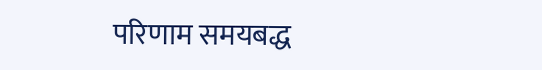परिणाम समयबद्ध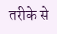तरीके से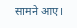सामने आए।